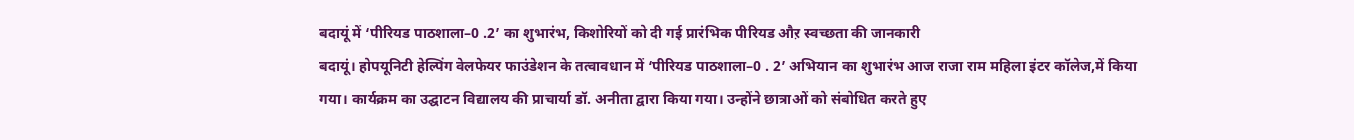बदायूं में ‘पीरियड पाठशाला–0 .2’ का शुभारंभ, किशोरियों को दी गई प्रारंभिक पीरियड औऱ स्वच्छता की जानकारी
बदायूं। होपयूनिटी हेल्पिंग वेलफेयर फाउंडेशन के तत्वावधान में ‘पीरियड पाठशाला–0 . 2’ अभियान का शुभारंभ आज राजा राम महिला इंटर कॉलेज,में किया गया। कार्यक्रम का उद्घाटन विद्यालय की प्राचार्या डॉ. अनीता द्वारा किया गया। उन्होंने छात्राओं को संबोधित करते हुए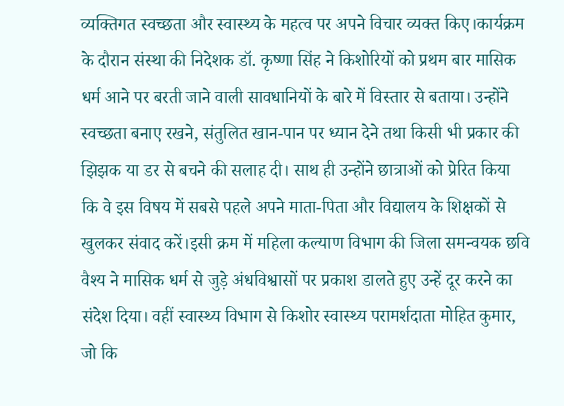व्यक्तिगत स्वच्छता और स्वास्थ्य के महत्व पर अपने विचार व्यक्त किए।कार्यक्रम के दौरान संस्था की निदेशक डॉ. कृष्णा सिंह ने किशोरियों को प्रथम बार मासिक धर्म आने पर बरती जाने वाली सावधानियों के बारे में विस्तार से बताया। उन्होंने स्वच्छता बनाए रखने, संतुलित खान-पान पर ध्यान देने तथा किसी भी प्रकार की झिझक या डर से बचने की सलाह दी। साथ ही उन्होंने छात्राओं को प्रेरित किया कि वे इस विषय में सबसे पहले अपने माता-पिता और विद्यालय के शिक्षकों से खुलकर संवाद करें।इसी क्रम में महिला कल्याण विभाग की जिला समन्वयक छवि वैश्य ने मासिक धर्म से जुड़े अंधविश्वासों पर प्रकाश डालते हुए उन्हें दूर करने का संदेश दिया। वहीं स्वास्थ्य विभाग से किशोर स्वास्थ्य परामर्शदाता मोहित कुमार, जो कि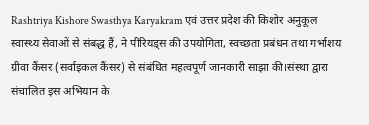Rashtriya Kishore Swasthya Karyakram एवं उत्तर प्रदेश की किशोर अनुकूल स्वास्थ्य सेवाओं से संबद्ध हैं, ने पीरियड्स की उपयोगिता, स्वच्छता प्रबंधन तथा गर्भाशय ग्रीवा कैंसर (सर्वाइकल कैंसर) से संबंधित महत्वपूर्ण जानकारी साझा की।संस्था द्वारा संचालित इस अभियान के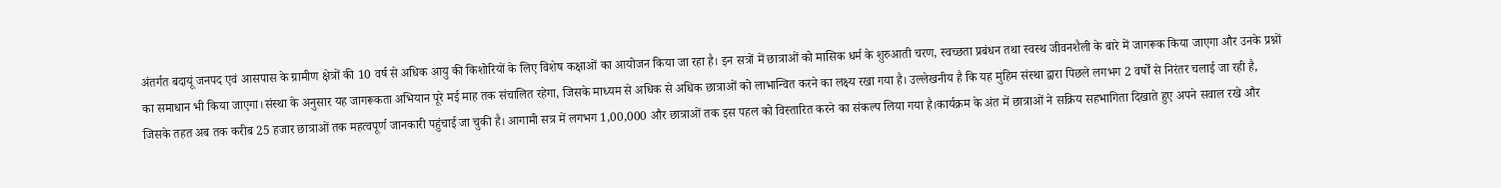अंतर्गत बदायूं जनपद एवं आसपास के ग्रामीण क्षेत्रों की 10 वर्ष से अधिक आयु की किशोरियों के लिए विशेष कक्षाओं का आयोजन किया जा रहा है। इन सत्रों में छात्राओं को मासिक धर्म के शुरुआती चरण, स्वच्छता प्रबंधन तथा स्वस्थ जीवनशैली के बारे में जागरूक किया जाएगा और उनके प्रश्नों का समाधान भी किया जाएगा।संस्था के अनुसार यह जागरूकता अभियान पूरे मई माह तक संचालित रहेगा, जिसके माध्यम से अधिक से अधिक छात्राओं को लाभान्वित करने का लक्ष्य रखा गया है। उल्लेखनीय है कि यह मुहिम संस्था द्वारा पिछले लगभग 2 वर्षों से निरंतर चलाई जा रही है, जिसके तहत अब तक करीब 25 हजार छात्राओं तक महत्वपूर्ण जानकारी पहुंचाई जा चुकी है। आगामी सत्र में लगभग 1,00,000 और छात्राओं तक इस पहल को विस्तारित करने का संकल्प लिया गया है।कार्यक्रम के अंत में छात्राओं ने सक्रिय सहभागिता दिखाते हुए अपने सवाल रखे और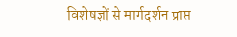विशेषज्ञों से मार्गदर्शन प्राप्त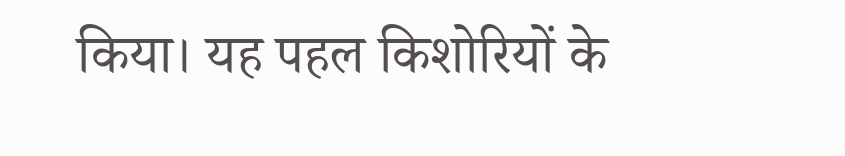किया। यह पहल किशोरियों के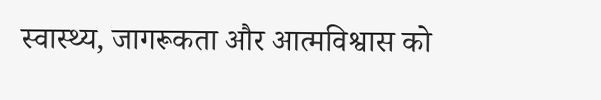स्वास्थ्य, जागरूकता और आत्मविश्वास को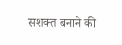सशक्त बनाने की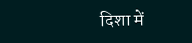दिशा में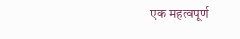एक महत्वपूर्ण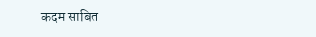कदम साबित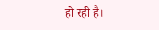हो रही है।